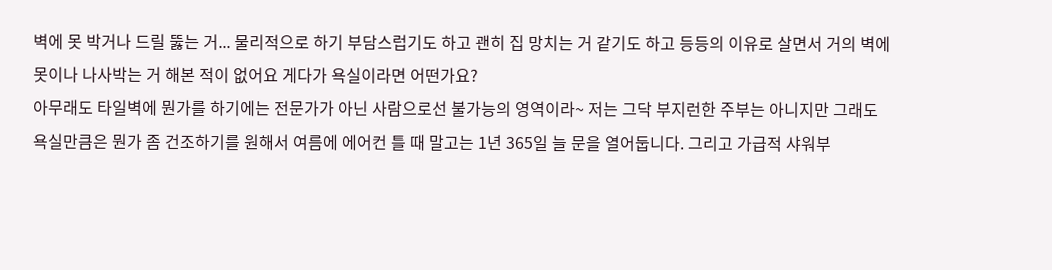벽에 못 박거나 드릴 뚫는 거... 물리적으로 하기 부담스럽기도 하고 괜히 집 망치는 거 같기도 하고 등등의 이유로 살면서 거의 벽에 못이나 나사박는 거 해본 적이 없어요 게다가 욕실이라면 어떤가요?
아무래도 타일벽에 뭔가를 하기에는 전문가가 아닌 사람으로선 불가능의 영역이라~ 저는 그닥 부지런한 주부는 아니지만 그래도 욕실만큼은 뭔가 좀 건조하기를 원해서 여름에 에어컨 틀 때 말고는 1년 365일 늘 문을 열어둡니다. 그리고 가급적 샤워부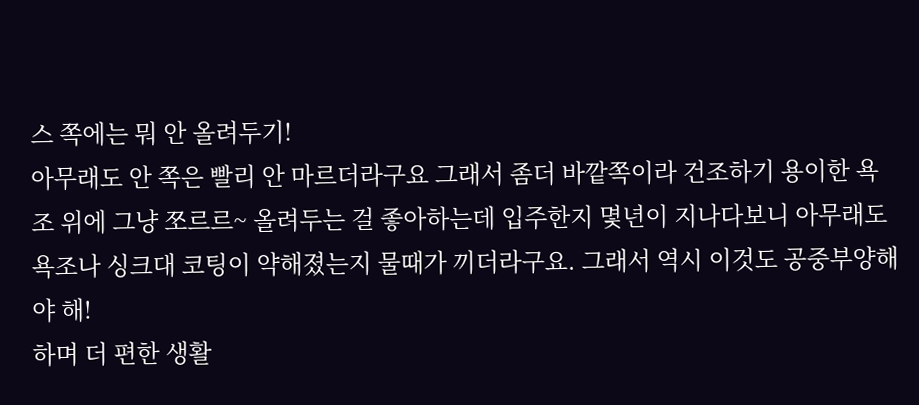스 쪽에는 뭐 안 올려두기!
아무래도 안 쪽은 빨리 안 마르더라구요 그래서 좀더 바깥쪽이라 건조하기 용이한 욕조 위에 그냥 쪼르르~ 올려두는 걸 좋아하는데 입주한지 몇년이 지나다보니 아무래도 욕조나 싱크대 코팅이 약해졌는지 물때가 끼더라구요. 그래서 역시 이것도 공중부양해야 해!
하며 더 편한 생활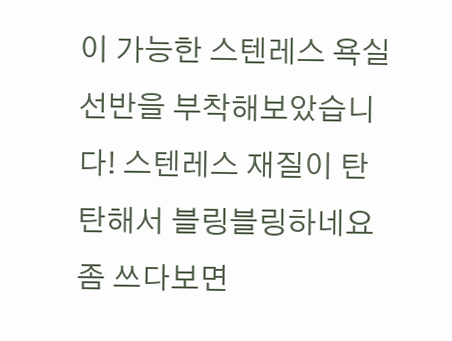이 가능한 스텐레스 욕실선반을 부착해보았습니다! 스텐레스 재질이 탄탄해서 블링블링하네요 좀 쓰다보면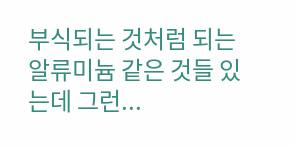부식되는 것처럼 되는 알류미늄 같은 것들 있는데 그런...